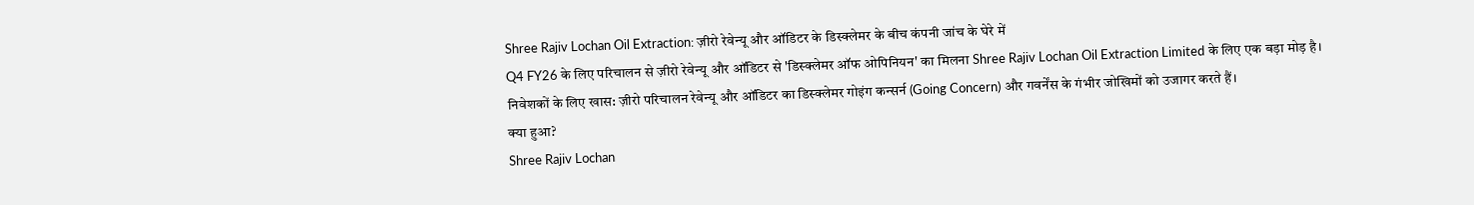Shree Rajiv Lochan Oil Extraction: ज़ीरो रेवेन्यू और ऑडिटर के डिस्क्लेमर के बीच कंपनी जांच के घेरे में
Q4 FY26 के लिए परिचालन से ज़ीरो रेवेन्यू और ऑडिटर से 'डिस्क्लेमर ऑफ ओपिनियन' का मिलना Shree Rajiv Lochan Oil Extraction Limited के लिए एक बड़ा मोड़ है।
निवेशकों के लिए खास: ज़ीरो परिचालन रेवेन्यू और ऑडिटर का डिस्क्लेमर गोइंग कन्सर्न (Going Concern) और गवर्नेंस के गंभीर जोखिमों को उजागर करते हैं।
क्या हुआ?
Shree Rajiv Lochan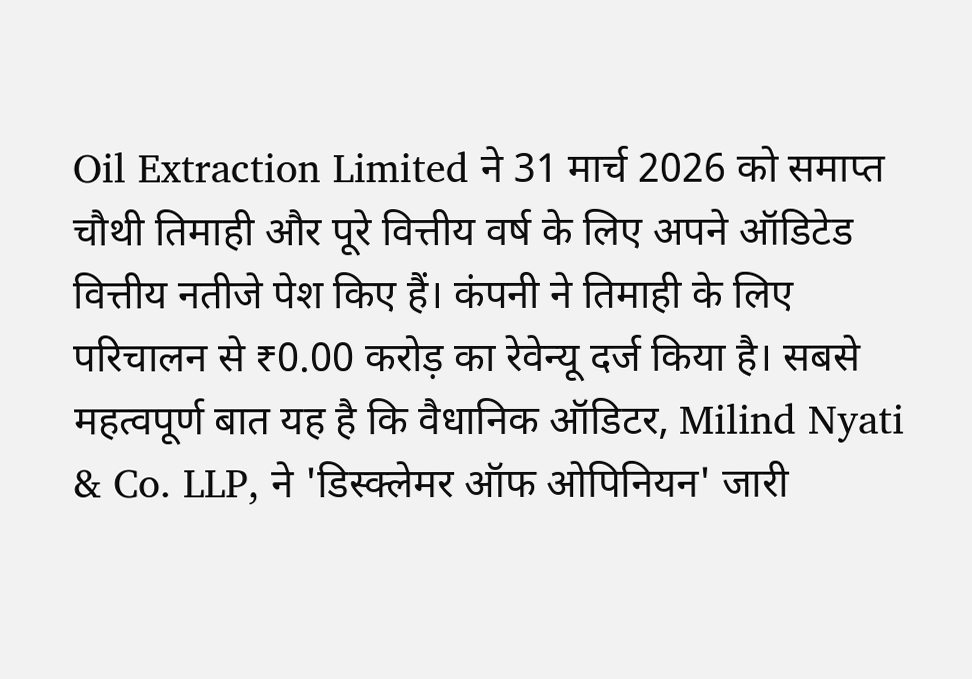Oil Extraction Limited ने 31 मार्च 2026 को समाप्त चौथी तिमाही और पूरे वित्तीय वर्ष के लिए अपने ऑडिटेड वित्तीय नतीजे पेश किए हैं। कंपनी ने तिमाही के लिए परिचालन से ₹0.00 करोड़ का रेवेन्यू दर्ज किया है। सबसे महत्वपूर्ण बात यह है कि वैधानिक ऑडिटर, Milind Nyati & Co. LLP, ने 'डिस्क्लेमर ऑफ ओपिनियन' जारी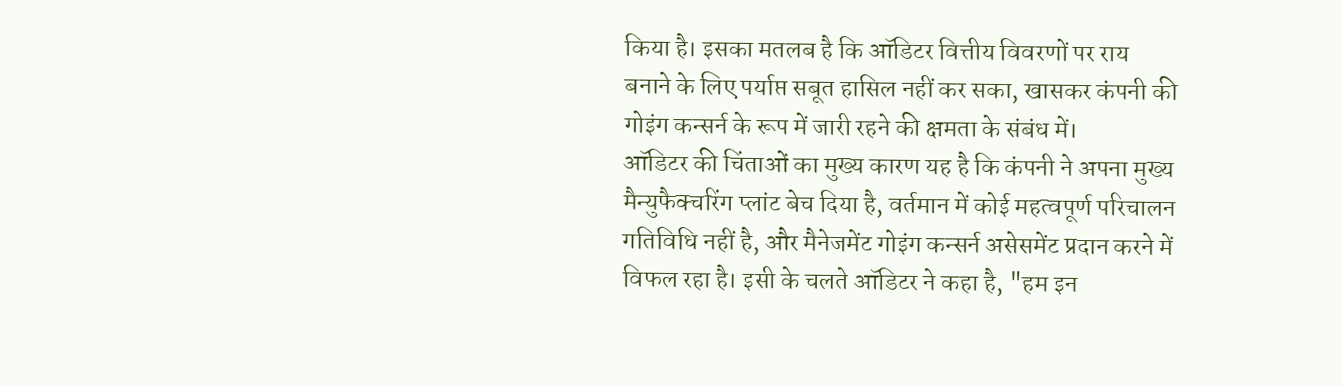किया है। इसका मतलब है कि ऑडिटर वित्तीय विवरणों पर राय बनाने के लिए पर्याप्त सबूत हासिल नहीं कर सका, खासकर कंपनी की गोइंग कन्सर्न के रूप में जारी रहने की क्षमता के संबंध में।
ऑडिटर की चिंताओं का मुख्य कारण यह है कि कंपनी ने अपना मुख्य मैन्युफैक्चरिंग प्लांट बेच दिया है, वर्तमान में कोई महत्वपूर्ण परिचालन गतिविधि नहीं है, और मैनेजमेंट गोइंग कन्सर्न असेसमेंट प्रदान करने में विफल रहा है। इसी के चलते ऑडिटर ने कहा है, "हम इन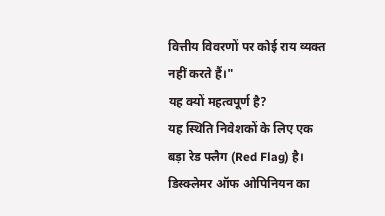वित्तीय विवरणों पर कोई राय व्यक्त नहीं करते हैं।"
यह क्यों महत्वपूर्ण है?
यह स्थिति निवेशकों के लिए एक बड़ा रेड फ्लैग (Red Flag) है। डिस्क्लेमर ऑफ ओपिनियन का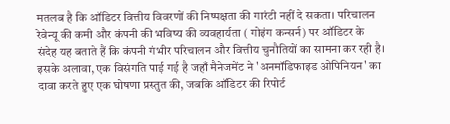मतलब है कि ऑडिटर वित्तीय विवरणों की निष्पक्षता की गारंटी नहीं दे सकता। परिचालन रेवेन्यू की कमी और कंपनी की भविष्य की व्यवहार्यता ( गोइंग कन्सर्न) पर ऑडिटर के संदेह यह बताते हैं कि कंपनी गंभीर परिचालन और वित्तीय चुनौतियों का सामना कर रही है। इसके अलावा, एक विसंगति पाई गई है जहाँ मैनेजमेंट ने 'अनमॉडिफाइड ओपिनियन' का दावा करते हुए एक घोषणा प्रस्तुत की, जबकि ऑडिटर की रिपोर्ट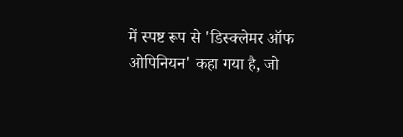में स्पष्ट रूप से 'डिस्क्लेमर ऑफ ओपिनियन' कहा गया है, जो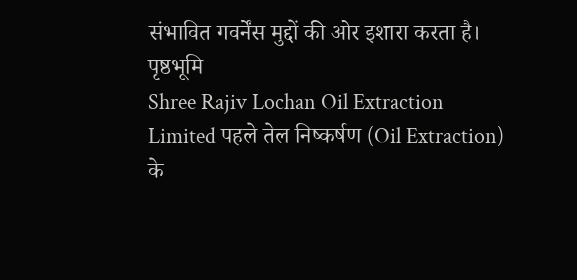संभावित गवर्नेंस मुद्दों की ओर इशारा करता है।
पृष्ठभूमि
Shree Rajiv Lochan Oil Extraction Limited पहले तेल निष्कर्षण (Oil Extraction) के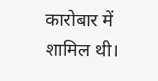कारोबार में शामिल थी।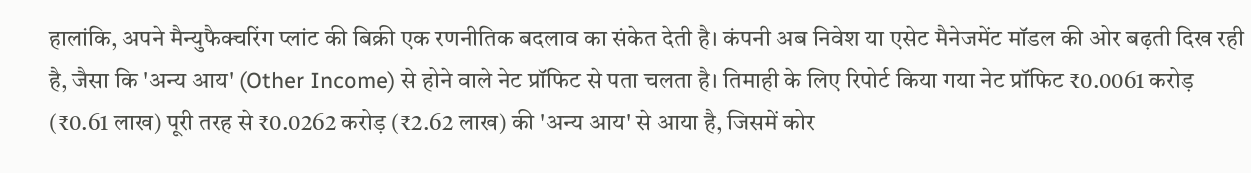हालांकि, अपने मैन्युफैक्चरिंग प्लांट की बिक्री एक रणनीतिक बदलाव का संकेत देती है। कंपनी अब निवेश या एसेट मैनेजमेंट मॉडल की ओर बढ़ती दिख रही है, जैसा कि 'अन्य आय' (Other Income) से होने वाले नेट प्रॉफिट से पता चलता है। तिमाही के लिए रिपोर्ट किया गया नेट प्रॉफिट ₹0.0061 करोड़ (₹0.61 लाख) पूरी तरह से ₹0.0262 करोड़ (₹2.62 लाख) की 'अन्य आय' से आया है, जिसमें कोर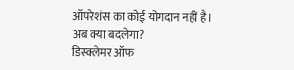ऑपरेशंस का कोई योगदान नहीं है।
अब क्या बदलेगा?
डिस्क्लेमर ऑफ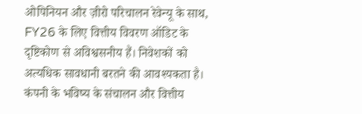ओपिनियन और ज़ीरो परिचालन रेवेन्यू के साथ, FY26 के लिए वित्तीय विवरण ऑडिट के दृष्टिकोण से अविश्वसनीय हैं। निवेशकों को अत्यधिक सावधानी बरतने की आवश्यकता है। कंपनी के भविष्य के संचालन और वित्तीय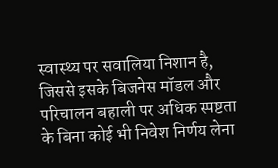स्वास्थ्य पर सवालिया निशान है, जिससे इसके बिजनेस मॉडल और परिचालन बहाली पर अधिक स्पष्टता के बिना कोई भी निवेश निर्णय लेना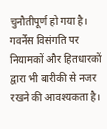चुनौतीपूर्ण हो गया है। गवर्नेंस विसंगति पर नियामकों और हितधारकों द्वारा भी बारीकी से नजर रखने की आवश्यकता है।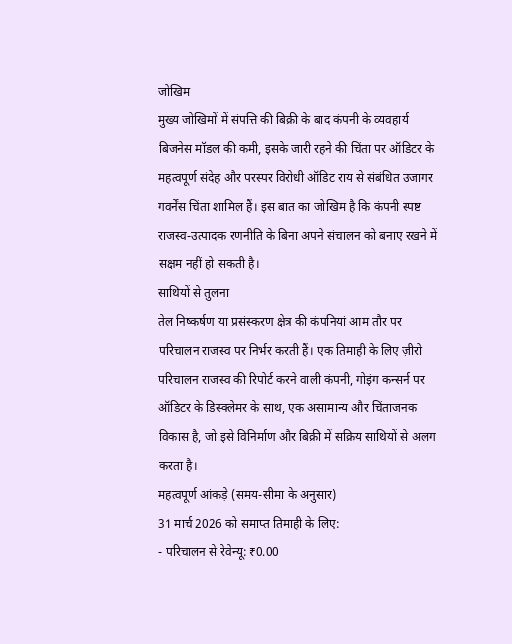जोखिम
मुख्य जोखिमों में संपत्ति की बिक्री के बाद कंपनी के व्यवहार्य बिजनेस मॉडल की कमी, इसके जारी रहने की चिंता पर ऑडिटर के महत्वपूर्ण संदेह और परस्पर विरोधी ऑडिट राय से संबंधित उजागर गवर्नेंस चिंता शामिल हैं। इस बात का जोखिम है कि कंपनी स्पष्ट राजस्व-उत्पादक रणनीति के बिना अपने संचालन को बनाए रखने में सक्षम नहीं हो सकती है।
साथियों से तुलना
तेल निष्कर्षण या प्रसंस्करण क्षेत्र की कंपनियां आम तौर पर परिचालन राजस्व पर निर्भर करती हैं। एक तिमाही के लिए ज़ीरो परिचालन राजस्व की रिपोर्ट करने वाली कंपनी, गोइंग कन्सर्न पर ऑडिटर के डिस्क्लेमर के साथ, एक असामान्य और चिंताजनक विकास है, जो इसे विनिर्माण और बिक्री में सक्रिय साथियों से अलग करता है।
महत्वपूर्ण आंकड़े (समय-सीमा के अनुसार)
31 मार्च 2026 को समाप्त तिमाही के लिए:
- परिचालन से रेवेन्यू: ₹0.00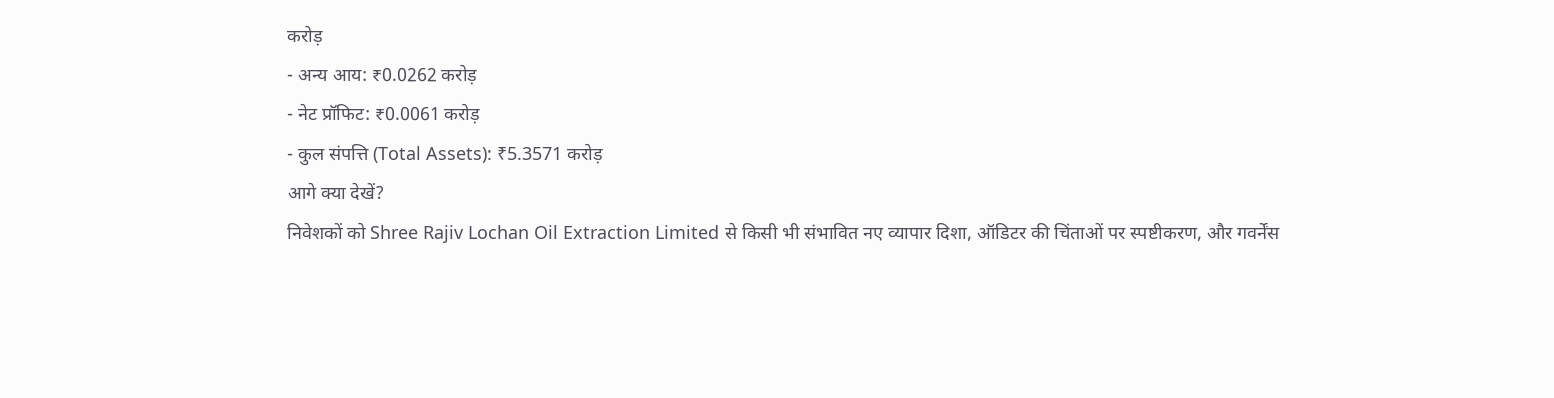करोड़
- अन्य आय: ₹0.0262 करोड़
- नेट प्रॉफिट: ₹0.0061 करोड़
- कुल संपत्ति (Total Assets): ₹5.3571 करोड़
आगे क्या देखें?
निवेशकों को Shree Rajiv Lochan Oil Extraction Limited से किसी भी संभावित नए व्यापार दिशा, ऑडिटर की चिंताओं पर स्पष्टीकरण, और गवर्नेंस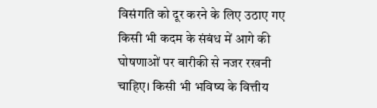विसंगति को दूर करने के लिए उठाए गए किसी भी कदम के संबंध में आगे की घोषणाओं पर बारीकी से नजर रखनी चाहिए। किसी भी भविष्य के वित्तीय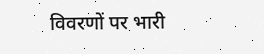विवरणों पर भारी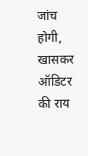जांच होगी, खासकर ऑडिटर की राय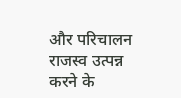और परिचालन राजस्व उत्पन्न करने के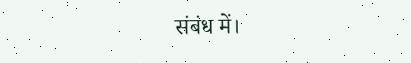संबंध में।